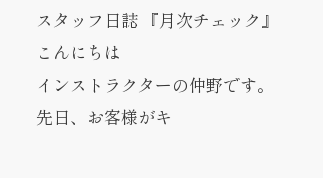スタッフ日誌 『月次チェック』
こんにちは
インストラクターの仲野です。
先日、お客様がキ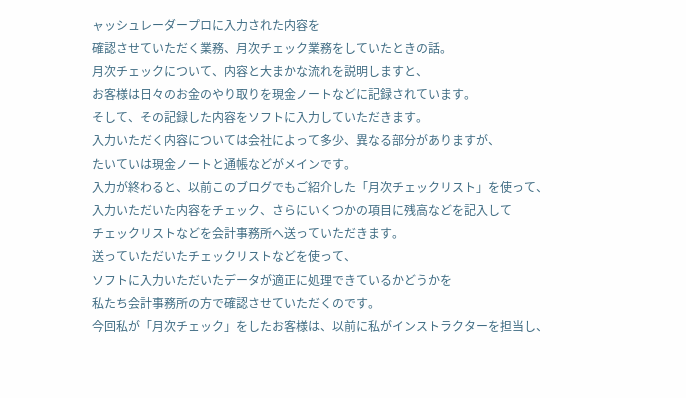ャッシュレーダープロに入力された内容を
確認させていただく業務、月次チェック業務をしていたときの話。
月次チェックについて、内容と大まかな流れを説明しますと、
お客様は日々のお金のやり取りを現金ノートなどに記録されています。
そして、その記録した内容をソフトに入力していただきます。
入力いただく内容については会社によって多少、異なる部分がありますが、
たいていは現金ノートと通帳などがメインです。
入力が終わると、以前このブログでもご紹介した「月次チェックリスト」を使って、
入力いただいた内容をチェック、さらにいくつかの項目に残高などを記入して
チェックリストなどを会計事務所へ送っていただきます。
送っていただいたチェックリストなどを使って、
ソフトに入力いただいたデータが適正に処理できているかどうかを
私たち会計事務所の方で確認させていただくのです。
今回私が「月次チェック」をしたお客様は、以前に私がインストラクターを担当し、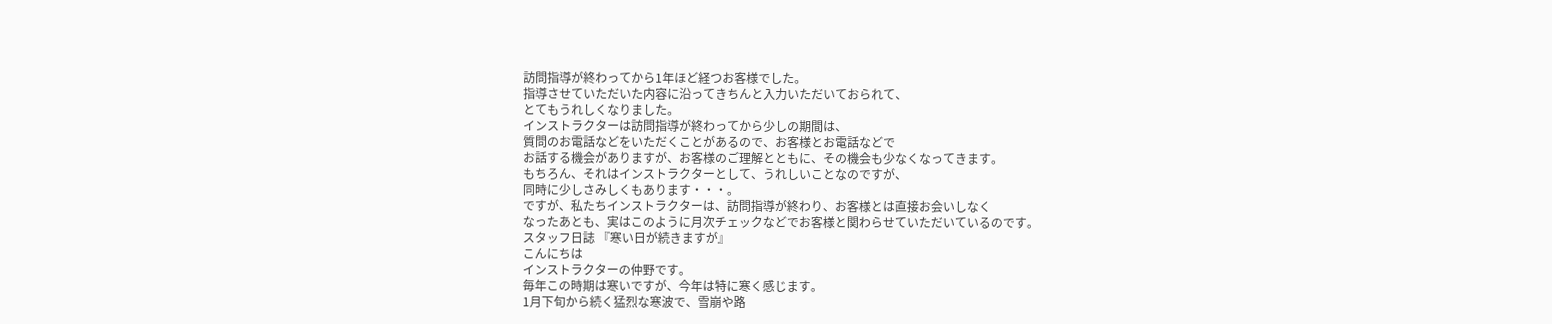訪問指導が終わってから1年ほど経つお客様でした。
指導させていただいた内容に沿ってきちんと入力いただいておられて、
とてもうれしくなりました。
インストラクターは訪問指導が終わってから少しの期間は、
質問のお電話などをいただくことがあるので、お客様とお電話などで
お話する機会がありますが、お客様のご理解とともに、その機会も少なくなってきます。
もちろん、それはインストラクターとして、うれしいことなのですが、
同時に少しさみしくもあります・・・。
ですが、私たちインストラクターは、訪問指導が終わり、お客様とは直接お会いしなく
なったあとも、実はこのように月次チェックなどでお客様と関わらせていただいているのです。
スタッフ日誌 『寒い日が続きますが』
こんにちは
インストラクターの仲野です。
毎年この時期は寒いですが、今年は特に寒く感じます。
1月下旬から続く猛烈な寒波で、雪崩や路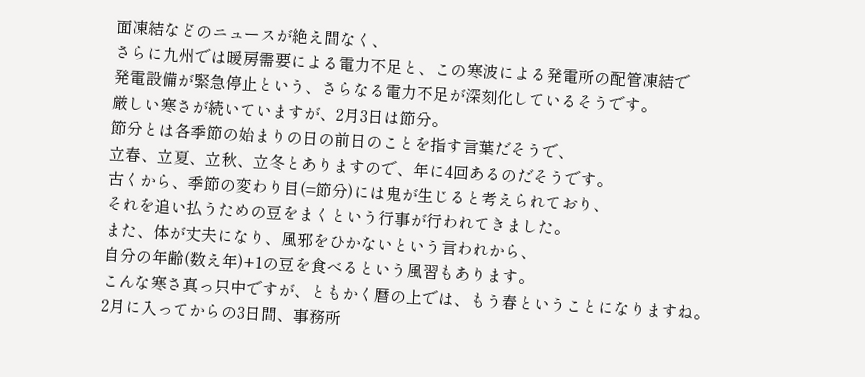面凍結などのニュースが絶え間なく、
さらに九州では暖房需要による電力不足と、この寒波による発電所の配管凍結で
発電設備が緊急停止という、さらなる電力不足が深刻化しているそうです。
厳しい寒さが続いていますが、2月3日は節分。
節分とは各季節の始まりの日の前日のことを指す言葉だそうで、
立春、立夏、立秋、立冬とありますので、年に4回あるのだそうです。
古くから、季節の変わり目(=節分)には鬼が生じると考えられており、
それを追い払うための豆をまくという行事が行われてきました。
また、体が丈夫になり、風邪をひかないという言われから、
自分の年齢(数え年)+1の豆を食べるという風習もあります。
こんな寒さ真っ只中ですが、ともかく暦の上では、もう春ということになりますね。
2月に入ってからの3日間、事務所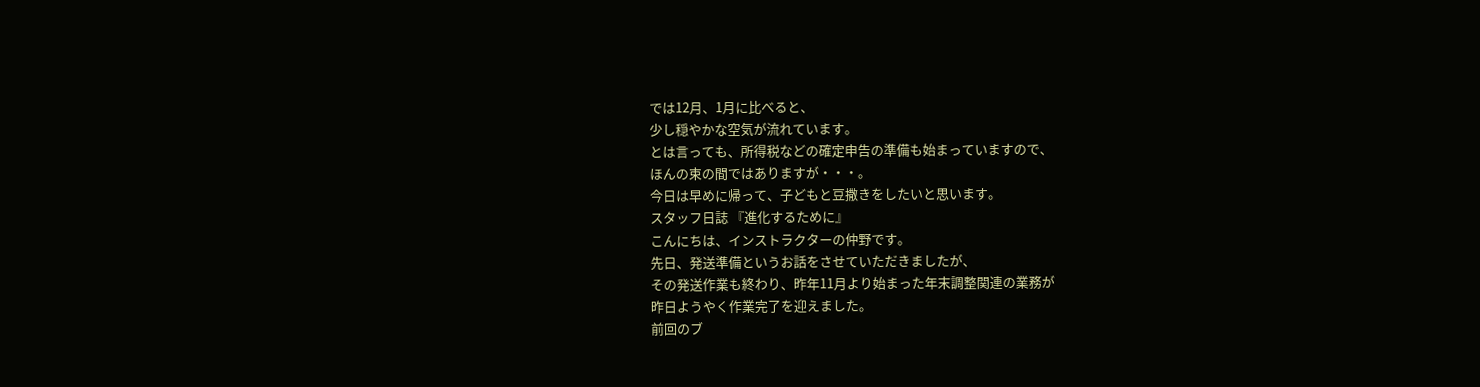では12月、1月に比べると、
少し穏やかな空気が流れています。
とは言っても、所得税などの確定申告の準備も始まっていますので、
ほんの束の間ではありますが・・・。
今日は早めに帰って、子どもと豆撒きをしたいと思います。
スタッフ日誌 『進化するために』
こんにちは、インストラクターの仲野です。
先日、発送準備というお話をさせていただきましたが、
その発送作業も終わり、昨年11月より始まった年末調整関連の業務が
昨日ようやく作業完了を迎えました。
前回のブ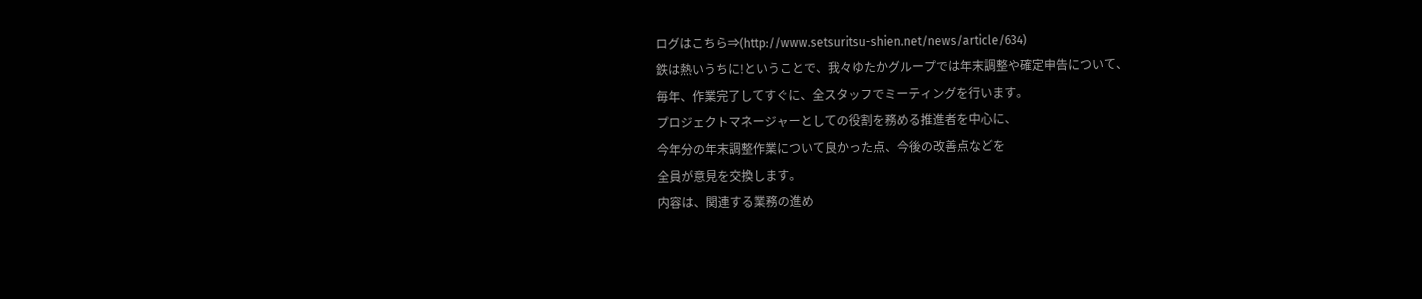ログはこちら⇒(http://www.setsuritsu-shien.net/news/article/634)
鉄は熱いうちに!ということで、我々ゆたかグループでは年末調整や確定申告について、
毎年、作業完了してすぐに、全スタッフでミーティングを行います。
プロジェクトマネージャーとしての役割を務める推進者を中心に、
今年分の年末調整作業について良かった点、今後の改善点などを
全員が意見を交換します。
内容は、関連する業務の進め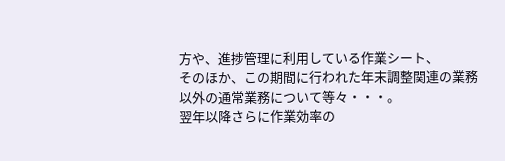方や、進捗管理に利用している作業シート、
そのほか、この期間に行われた年末調整関連の業務以外の通常業務について等々・・・。
翌年以降さらに作業効率の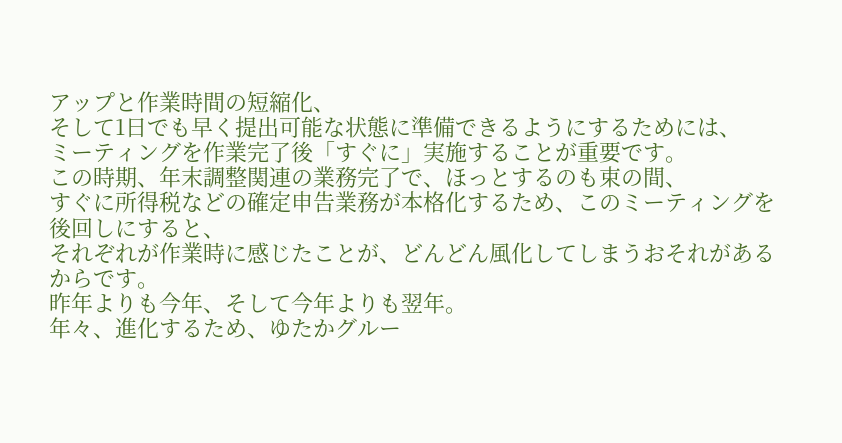アップと作業時間の短縮化、
そして1日でも早く提出可能な状態に準備できるようにするためには、
ミーティングを作業完了後「すぐに」実施することが重要です。
この時期、年末調整関連の業務完了で、ほっとするのも束の間、
すぐに所得税などの確定申告業務が本格化するため、このミーティングを後回しにすると、
それぞれが作業時に感じたことが、どんどん風化してしまうおそれがあるからです。
昨年よりも今年、そして今年よりも翌年。
年々、進化するため、ゆたかグルー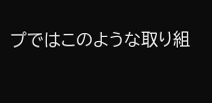プではこのような取り組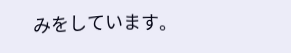みをしています。